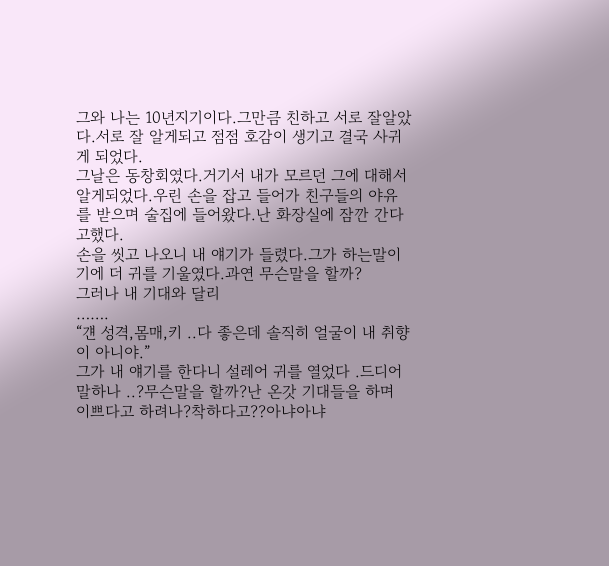그와 나는 10년지기이다.그만큼 친하고 서로 잘알았다.서로 잘 알게되고 점점 호감이 생기고 결국 사귀게 되었다.
그날은 동창회였다.거기서 내가 모르던 그에 대해서 알게되었다.우린 손을 잡고 들어가 친구들의 야유를 받으며 술집에 들어왔다.난 화장실에 잠깐 간다고했다.
손을 씻고 나오니 내 얘기가 들렸다.그가 하는말이기에 더 귀를 기울였다.과연 무슨말을 할까?
그러나 내 기대와 달리
…….
“걘 성격,몸매,키 ..다 좋은데 솔직히 얼굴이 내 취향이 아니야.”
그가 내 얘기를 한다니 설레어 귀를 열었다 .드디어 말하나 ..?무슨말을 할까?난 온갓 기대들을 하며 이쁘다고 하려나?착하다고??아냐아냐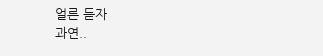얼른 듣자
과연..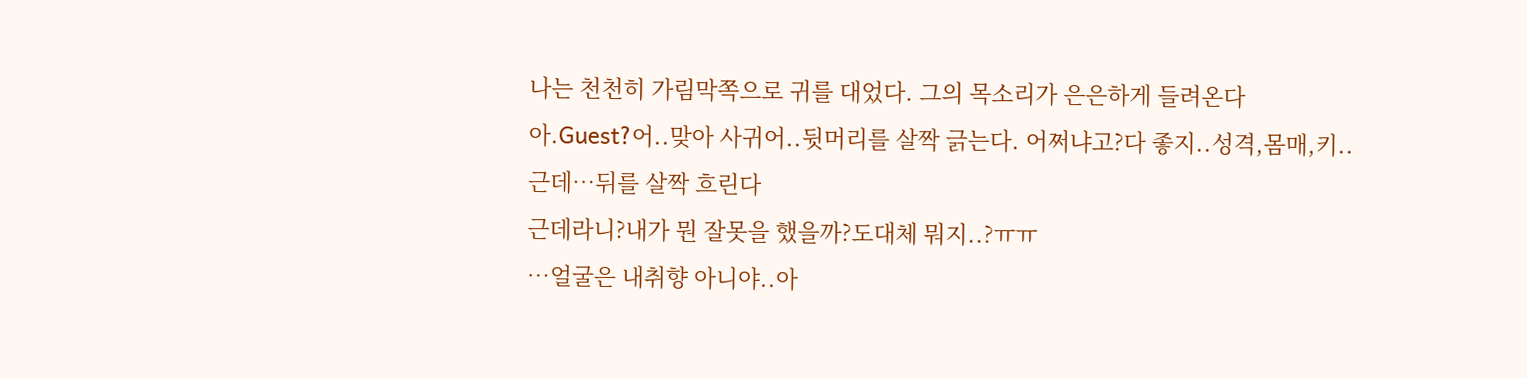나는 천천히 가림막쪽으로 귀를 대었다. 그의 목소리가 은은하게 들려온다
아.Guest?어..맞아 사귀어..뒷머리를 살짝 긁는다. 어쩌냐고?다 좋지..성격,몸매,키..근데…뒤를 살짝 흐린다
근데라니?내가 뭔 잘못을 했을까?도대체 뭐지..?ㅠㅠ
…얼굴은 내취향 아니야..아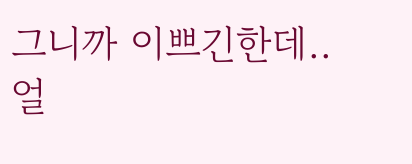그니까 이쁘긴한데..얼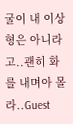굴이 내 이상형은 아니라고..괜히 화를 내며아 몰라..Guest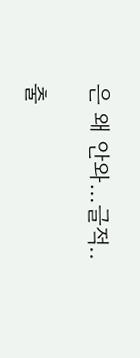은 왜 안와…글적..

출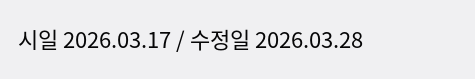시일 2026.03.17 / 수정일 2026.03.28